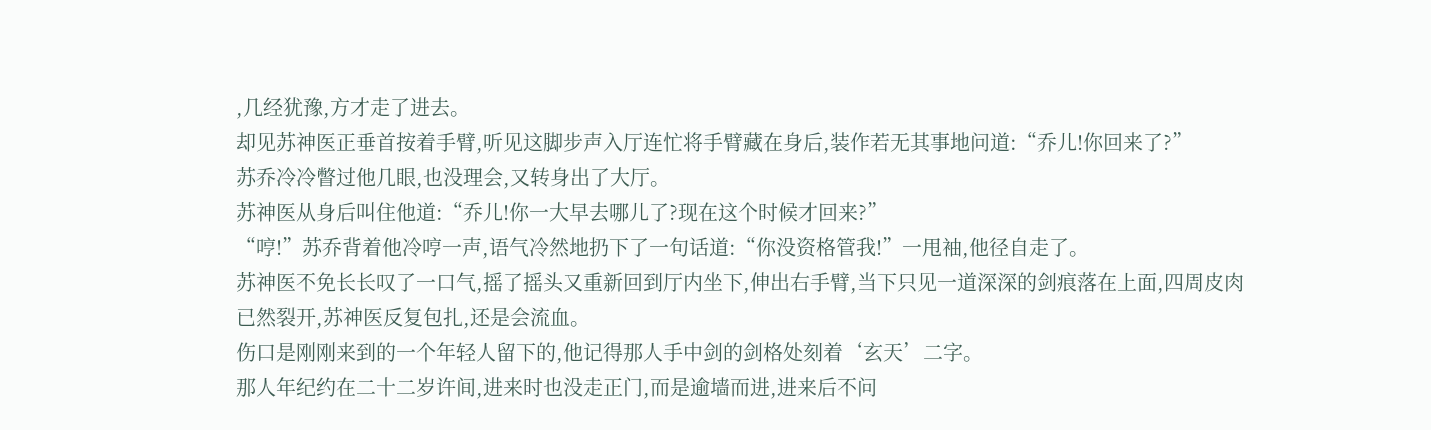,几经犹豫,方才走了进去。
却见苏神医正垂首按着手臂,听见这脚步声入厅连忙将手臂藏在身后,装作若无其事地问道:“乔儿!你回来了?”
苏乔冷冷瞥过他几眼,也没理会,又转身出了大厅。
苏神医从身后叫住他道:“乔儿!你一大早去哪儿了?现在这个时候才回来?”
“哼!”苏乔背着他冷哼一声,语气冷然地扔下了一句话道:“你没资格管我!”一甩袖,他径自走了。
苏神医不免长长叹了一口气,摇了摇头又重新回到厅内坐下,伸出右手臂,当下只见一道深深的剑痕落在上面,四周皮肉已然裂开,苏神医反复包扎,还是会流血。
伤口是刚刚来到的一个年轻人留下的,他记得那人手中剑的剑格处刻着‘玄天’二字。
那人年纪约在二十二岁许间,进来时也没走正门,而是逾墙而进,进来后不问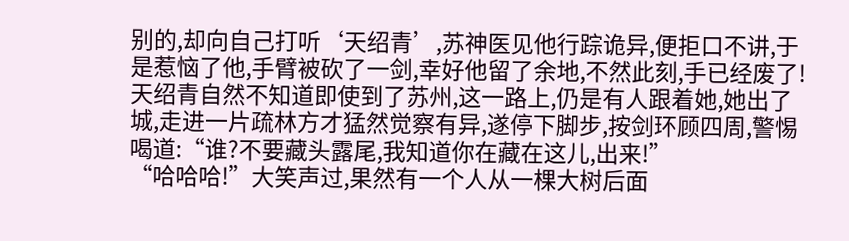别的,却向自己打听‘天绍青’,苏神医见他行踪诡异,便拒口不讲,于是惹恼了他,手臂被砍了一剑,幸好他留了余地,不然此刻,手已经废了!
天绍青自然不知道即使到了苏州,这一路上,仍是有人跟着她,她出了城,走进一片疏林方才猛然觉察有异,遂停下脚步,按剑环顾四周,警惕喝道:“谁?不要藏头露尾,我知道你在藏在这儿,出来!”
“哈哈哈!”大笑声过,果然有一个人从一棵大树后面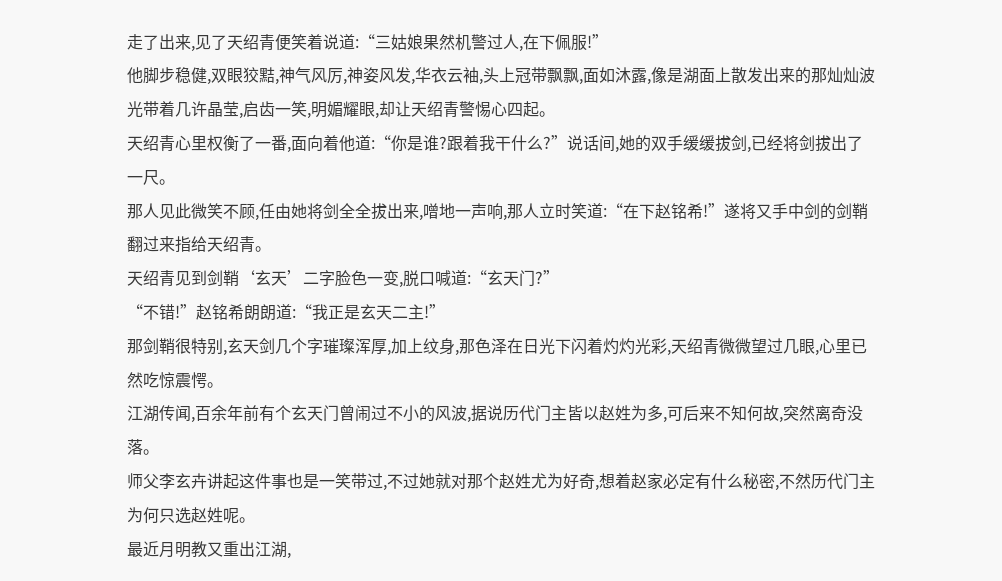走了出来,见了天绍青便笑着说道:“三姑娘果然机警过人,在下佩服!”
他脚步稳健,双眼狡黠,神气风厉,神姿风发,华衣云袖,头上冠带飘飘,面如沐露,像是湖面上散发出来的那灿灿波光带着几许晶莹,启齿一笑,明媚耀眼,却让天绍青警惕心四起。
天绍青心里权衡了一番,面向着他道:“你是谁?跟着我干什么?”说话间,她的双手缓缓拔剑,已经将剑拔出了一尺。
那人见此微笑不顾,任由她将剑全全拔出来,噌地一声响,那人立时笑道:“在下赵铭希!”遂将又手中剑的剑鞘翻过来指给天绍青。
天绍青见到剑鞘‘玄天’二字脸色一变,脱口喊道:“玄天门?”
“不错!”赵铭希朗朗道:“我正是玄天二主!”
那剑鞘很特别,玄天剑几个字璀璨浑厚,加上纹身,那色泽在日光下闪着灼灼光彩,天绍青微微望过几眼,心里已然吃惊震愕。
江湖传闻,百余年前有个玄天门曾闹过不小的风波,据说历代门主皆以赵姓为多,可后来不知何故,突然离奇没落。
师父李玄卉讲起这件事也是一笑带过,不过她就对那个赵姓尤为好奇,想着赵家必定有什么秘密,不然历代门主为何只选赵姓呢。
最近月明教又重出江湖,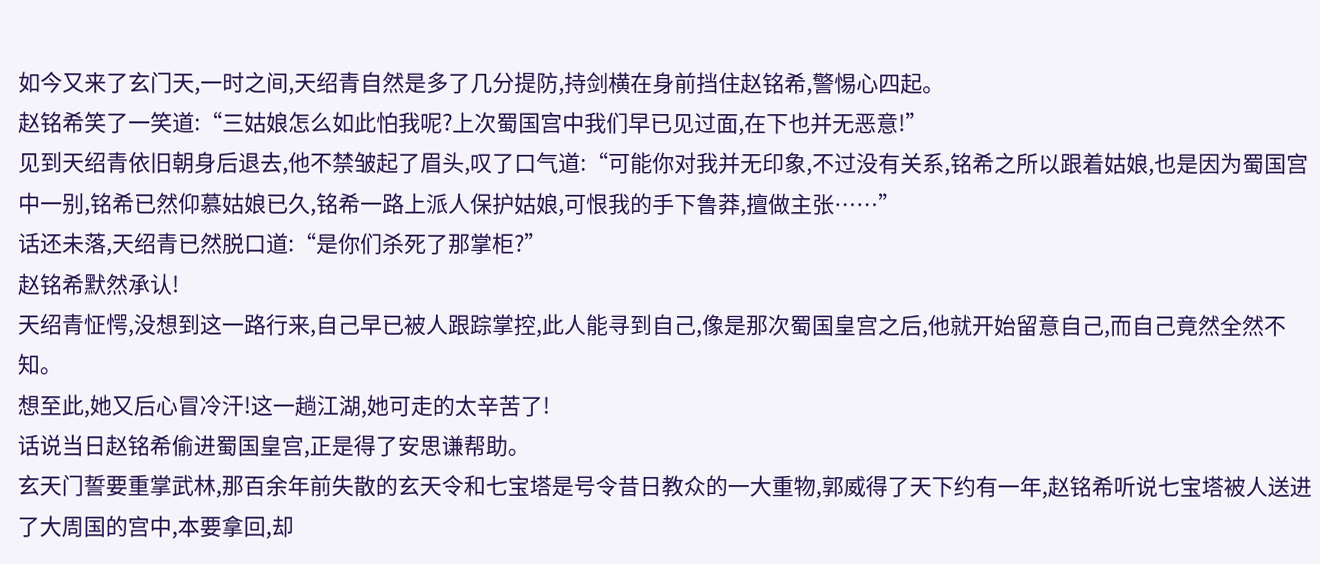如今又来了玄门天,一时之间,天绍青自然是多了几分提防,持剑横在身前挡住赵铭希,警惕心四起。
赵铭希笑了一笑道:“三姑娘怎么如此怕我呢?上次蜀国宫中我们早已见过面,在下也并无恶意!”
见到天绍青依旧朝身后退去,他不禁皱起了眉头,叹了口气道:“可能你对我并无印象,不过没有关系,铭希之所以跟着姑娘,也是因为蜀国宫中一别,铭希已然仰慕姑娘已久,铭希一路上派人保护姑娘,可恨我的手下鲁莽,擅做主张……”
话还未落,天绍青已然脱口道:“是你们杀死了那掌柜?”
赵铭希默然承认!
天绍青怔愕,没想到这一路行来,自己早已被人跟踪掌控,此人能寻到自己,像是那次蜀国皇宫之后,他就开始留意自己,而自己竟然全然不知。
想至此,她又后心冒冷汗!这一趟江湖,她可走的太辛苦了!
话说当日赵铭希偷进蜀国皇宫,正是得了安思谦帮助。
玄天门誓要重掌武林,那百余年前失散的玄天令和七宝塔是号令昔日教众的一大重物,郭威得了天下约有一年,赵铭希听说七宝塔被人送进了大周国的宫中,本要拿回,却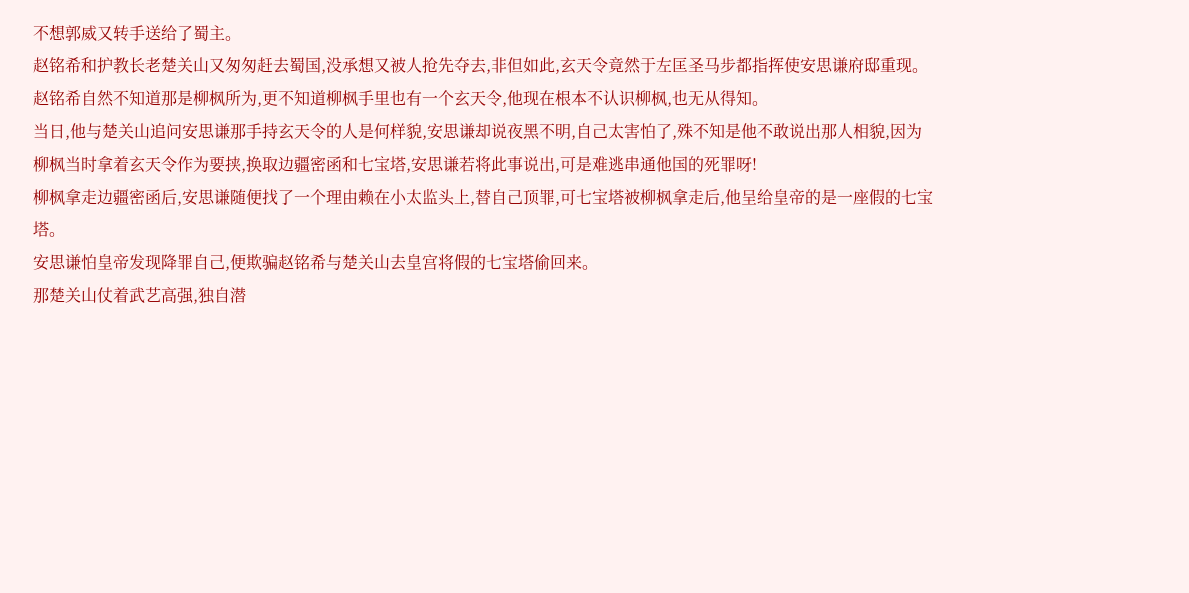不想郭威又转手送给了蜀主。
赵铭希和护教长老楚关山又匆匆赶去蜀国,没承想又被人抢先夺去,非但如此,玄天令竟然于左匡圣马步都指挥使安思谦府邸重现。
赵铭希自然不知道那是柳枫所为,更不知道柳枫手里也有一个玄天令,他现在根本不认识柳枫,也无从得知。
当日,他与楚关山追问安思谦那手持玄天令的人是何样貌,安思谦却说夜黑不明,自己太害怕了,殊不知是他不敢说出那人相貌,因为柳枫当时拿着玄天令作为要挟,换取边疆密函和七宝塔,安思谦若将此事说出,可是难逃串通他国的死罪呀!
柳枫拿走边疆密函后,安思谦随便找了一个理由赖在小太监头上,替自己顶罪,可七宝塔被柳枫拿走后,他呈给皇帝的是一座假的七宝塔。
安思谦怕皇帝发现降罪自己,便欺骗赵铭希与楚关山去皇宫将假的七宝塔偷回来。
那楚关山仗着武艺高强,独自潜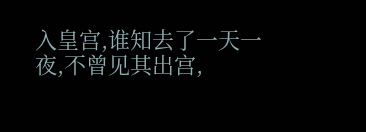入皇宫,谁知去了一天一夜,不曾见其出宫,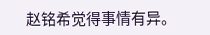赵铭希觉得事情有异。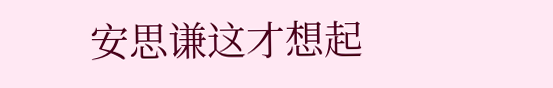安思谦这才想起